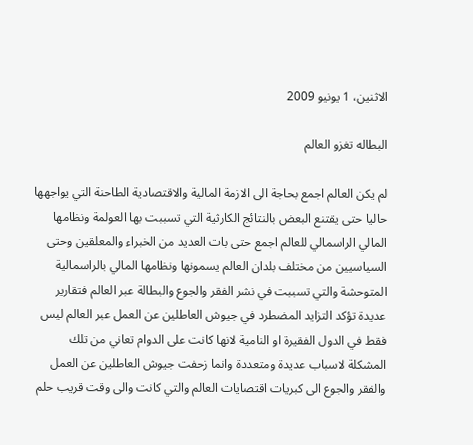الاثنين، 1 يونيو 2009

البطاله تغزو العالم

لم يكن العالم اجمع بحاجة الى الازمة المالية والاقتصادية الطاحنة التي يواجهها حاليا حتى يقتنع البعض بالنتائج الكارثية التي تسببت بها العولمة ونظامها المالي الراسمالي للعالم اجمع حتى بات العديد من الخبراء والمعلقين وحتى السياسيين من مختلف بلدان العالم يسمونها ونظامها المالي بالراسمالية المتوحشة والتي تسببت في نشر الفقر والجوع والبطالة عبر العالم فتقارير عديدة تؤكد التزايد المضطرد في جيوش العاطلين عن العمل عبر العالم ليس فقط في الدول الفقيرة او النامية لانها كانت على الدوام تعاني من تلك المشكلة لاسباب عديدة ومتعددة وانما زحفت جيوش العاطلين عن العمل والفقر والجوع الى كبريات اقتصايات العالم والتي كانت والى وقت قريب حلم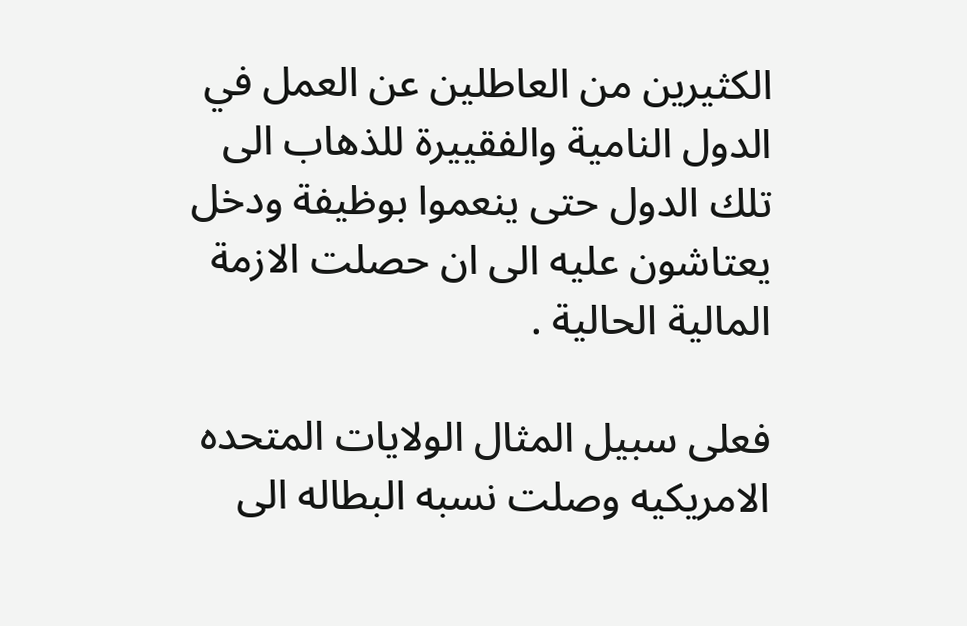الكثيرين من العاطلين عن العمل في الدول النامية والفقييرة للذهاب الى تلك الدول حتى ينعموا بوظيفة ودخل يعتاشون عليه الى ان حصلت الازمة المالية الحالية .

فعلى سبيل المثال الولايات المتحده الامريكيه وصلت نسبه البطاله الى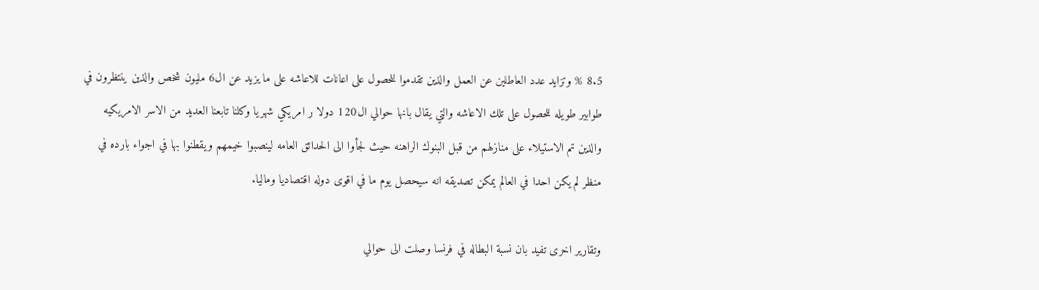8.5 % وتزايد عدد العاطلين عن العمل والذين تقدموا للحصول على اعانات للاعاشه على ما يزيد عن ال6 مليون شخص والذين ينتظرون في طوابير طويله للحصول على تلك الاعاشه والتي يقال بانها حوالي ال120 دولا ر امريكي شهريا وكلنا تابعنا العديد من الاسر الامريكيه والذين تم الاستيلاء على منازلهم من قبل البنوك الراهنه حيث لجأوا الى الحدائق العامه لينصبوا خيمهم ويقطنوا بها في اجواء بارده في منظر لم يكن احدا في العالم يمكن تصديقه انه سيحصل يوم ما في اقوى دوله اقتصاديا وماليا.

وتقارير اخرى تفيد بان نسبة البطاله في فرنسا وصلت الى حوالي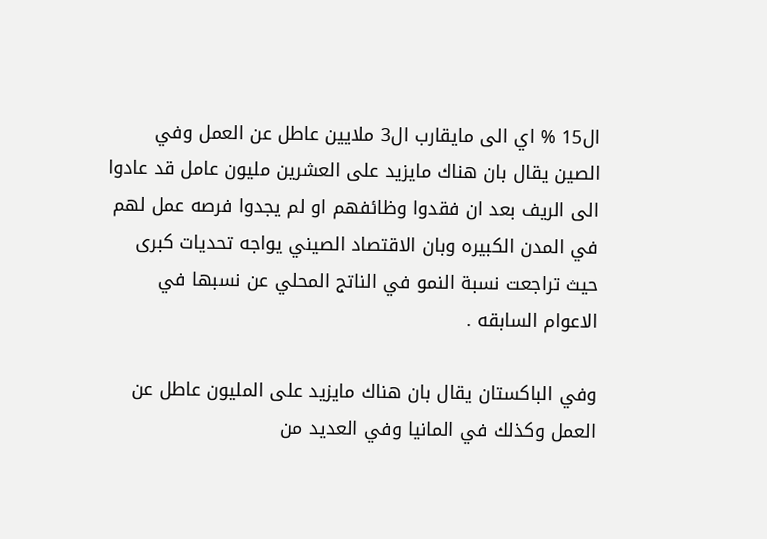ال15 % اي الى مايقارب ال3 ملايين عاطل عن العمل وفي الصين يقال بان هناك مايزيد على العشرين مليون عامل قد عادوا الى الريف بعد ان فقدوا وظائفهم او لم يجدوا فرصه عمل لهم في المدن الكبيره وبان الاقتصاد الصيني يواجه تحديات كبرى حيث تراجعت نسبة النمو في الناتج المحلي عن نسبها في الاعوام السابقه .

وفي الباكستان يقال بان هناك مايزيد على المليون عاطل عن العمل وكذلك في المانيا وفي العديد من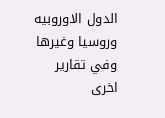الدول الاوروبيه وروسيا وغيرها وفي تقارير اخرى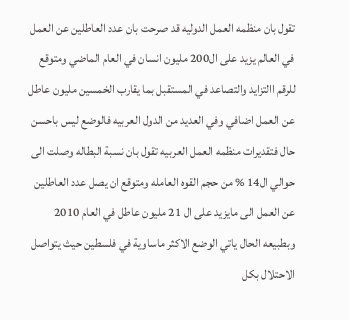تقول بان منظمه العمل الدوليه قد صرحت بان عدد العاطلين عن العمل في العالم يزيد على ال200 مليون انسان في العام الماضي ومتوقع للرقم االتزايد والتصاعد في المستقبل بما يقارب الخمسين مليون عاطل عن العمل اضافي وفي العديد من الدول العربيه فالوضع ليس باحسن حال فتقديرات منظمه العمل العربيه تقول بان نسبة البطاله وصلت الى حوالي ال14 % من حجم القوه العامله ومتوقع ان يصل عدد العاطلين عن العمل الى مايزيد على ال 21 مليون عاطل في العام 2010 وبطبيعه الحال ياتي الوضع الاكثر ماساوية في فلسطين حيث يتواصل الاحتلال بكل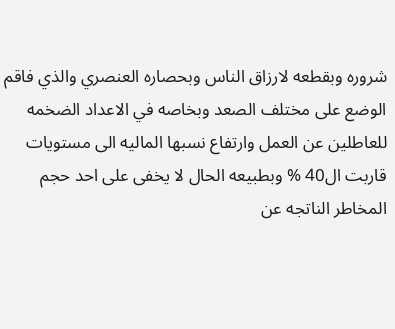شروره وبقطعه لارزاق الناس وبحصاره العنصري والذي فاقم الوضع على مختلف الصعد وبخاصه في الاعداد الضخمه للعاطلين عن العمل وارتفاع نسبها الماليه الى مستويات قاربت ال40 % وبطبيعه الحال لا يخفى على احد حجم المخاطر الناتجه عن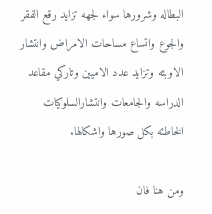البطاله وشرورها سواء لجهه تزايد رقع الفقر والجوع واتساع مساحات الامراض وانتشار الاوبئه وتزايد عدد الاميين وتاركي مقاعد الدراسه والجامعات وانتشارالسلوكيات الخاطئه بكل صورها واشكالها.

ومن هنا فان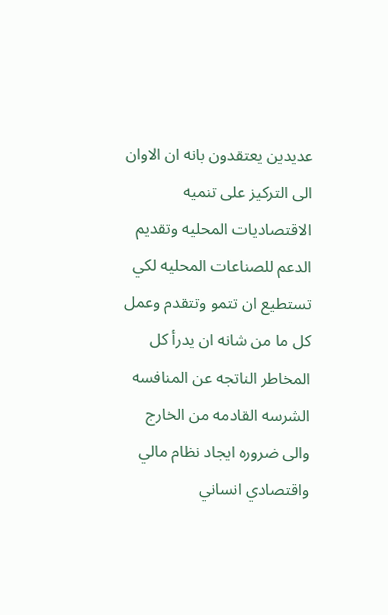عديدين يعتقدون بانه ان الاوان الى التركيز على تنميه الاقتصاديات المحليه وتقديم الدعم للصناعات المحليه لكي تستطيع ان تتمو وتتقدم وعمل كل ما من شانه ان يدرأ كل المخاطر الناتجه عن المنافسه الشرسه القادمه من الخارج والى ضروره ايجاد نظام مالي واقتصادي انساني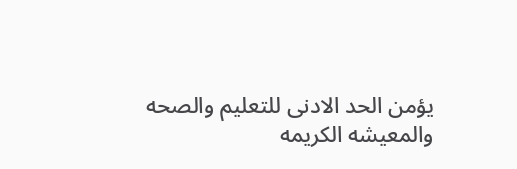يؤمن الحد الادنى للتعليم والصحه والمعيشه الكريمه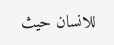للانسان حيث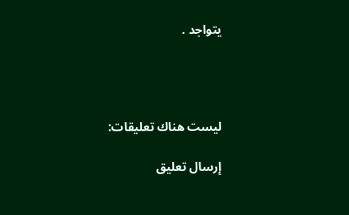يتواجد .




ليست هناك تعليقات:

إرسال تعليق